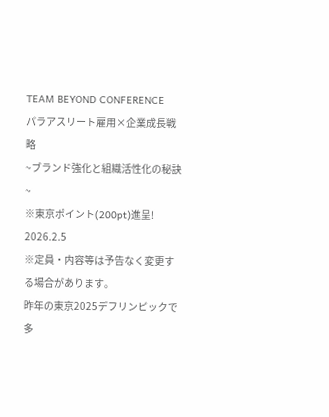TEAM BEYOND CONFERENCE
パラアスリート雇用×企業成長戦略
~ブランド強化と組織活性化の秘訣~
※東京ポイント(200pt)進呈!
2026.2.5
※定員・内容等は予告なく変更する場合があります。
昨年の東京2025デフリンピックで多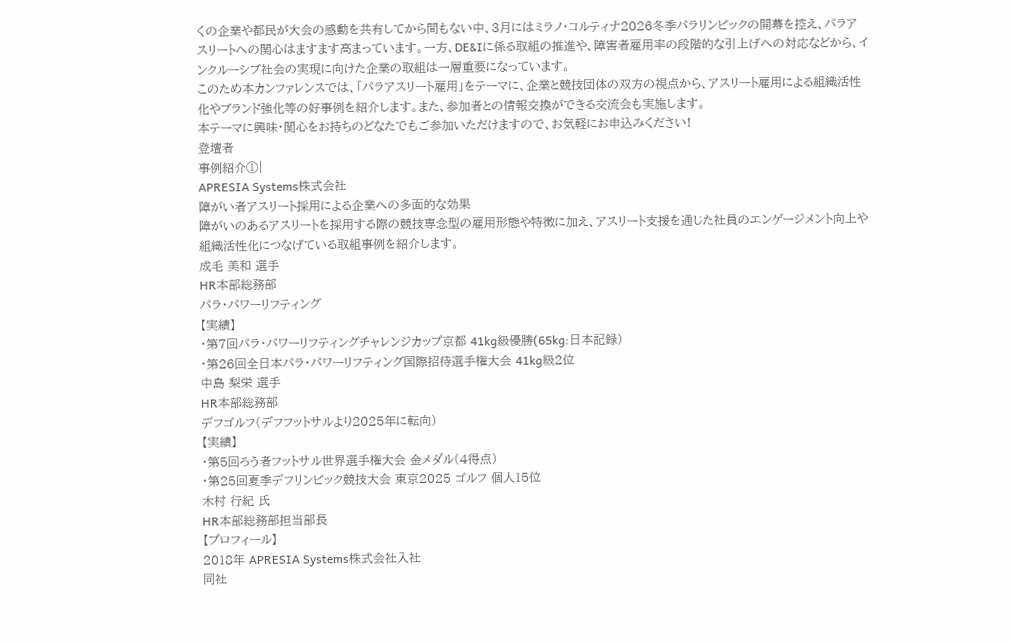くの企業や都民が大会の感動を共有してから間もない中、3月にはミラノ・コルティナ2026冬季パラリンピックの開幕を控え、パラアスリートへの関心はますます高まっています。一方、DE&Iに係る取組の推進や、障害者雇用率の段階的な引上げへの対応などから、インクルーシブ社会の実現に向けた企業の取組は一層重要になっています。
このため本カンファレンスでは、「パラアスリート雇用」をテーマに、企業と競技団体の双方の視点から、アスリート雇用による組織活性化やブランド強化等の好事例を紹介します。また、参加者との情報交換ができる交流会も実施します。
本テーマに興味・関心をお持ちのどなたでもご参加いただけますので、お気軽にお申込みください!
登壇者
事例紹介①|
APRESIA Systems株式会社
障がい者アスリート採用による企業への多面的な効果
障がいのあるアスリートを採用する際の競技専念型の雇用形態や特徴に加え、アスリート支援を通じた社員のエンゲージメント向上や組織活性化につなげている取組事例を紹介します。
成毛 美和 選手
HR本部総務部
パラ・パワーリフティング
【実績】
・第7回パラ・パワーリフティングチャレンジカップ京都 41kg級優勝(65kg:日本記録)
・第26回全日本パラ・パワーリフティング国際招待選手権大会 41kg級2位
中島 梨栄 選手
HR本部総務部
デフゴルフ(デフフットサルより2025年に転向)
【実績】
・第5回ろう者フットサル世界選手権大会 金メダル(4得点)
・第25回夏季デフリンピック競技大会 東京2025 ゴルフ 個人15位
木村 行紀 氏
HR本部総務部担当部長
【プロフィール】
2018年 APRESIA Systems株式会社入社
同社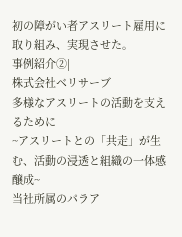初の障がい者アスリート雇用に取り組み、実現させた。
事例紹介②|
株式会社ベリサーブ
多様なアスリートの活動を支えるために
~アスリートとの「共走」が生む、活動の浸透と組織の一体感醸成~
当社所属のパラア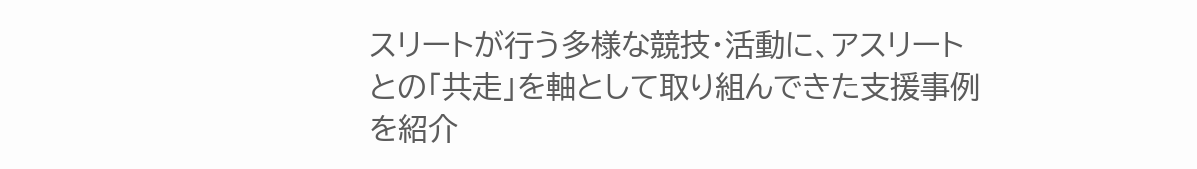スリートが行う多様な競技・活動に、アスリートとの「共走」を軸として取り組んできた支援事例を紹介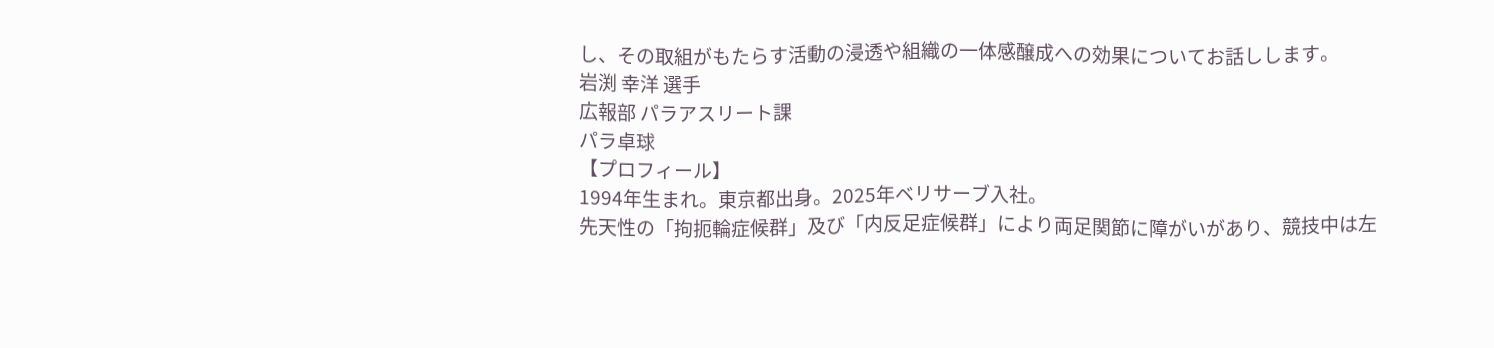し、その取組がもたらす活動の浸透や組織の一体感醸成への効果についてお話しします。
岩渕 幸洋 選手
広報部 パラアスリート課
パラ卓球
【プロフィール】
1994年生まれ。東京都出身。2025年ベリサーブ入社。
先天性の「拘扼輪症候群」及び「内反足症候群」により両足関節に障がいがあり、競技中は左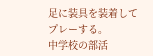足に装具を装着してプレーする。
中学校の部活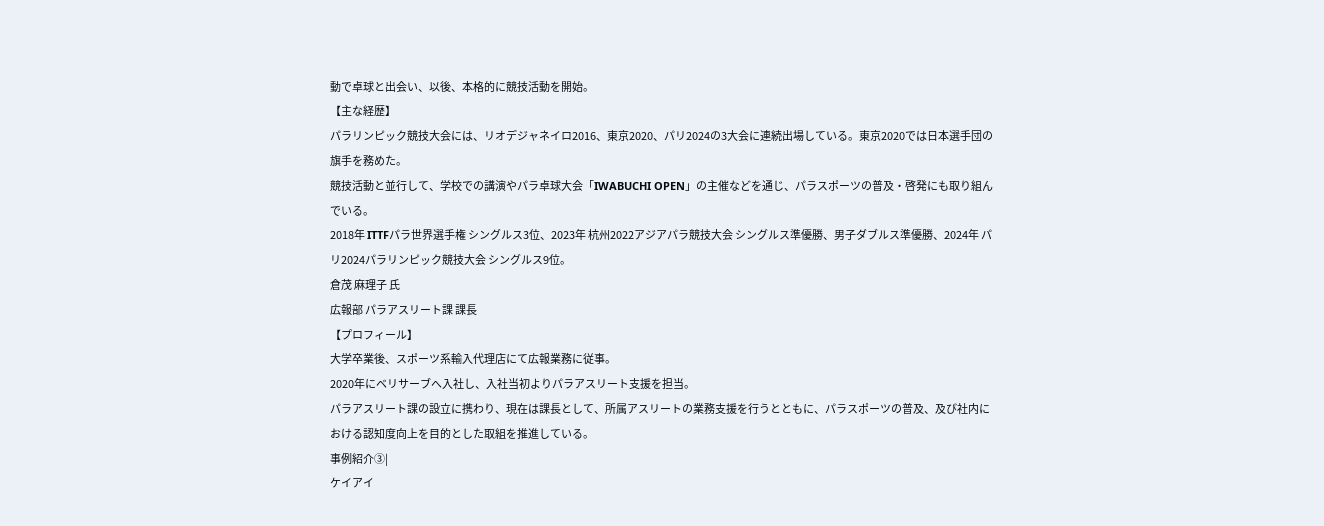動で卓球と出会い、以後、本格的に競技活動を開始。
【主な経歴】
パラリンピック競技大会には、リオデジャネイロ2016、東京2020、パリ2024の3大会に連続出場している。東京2020では日本選手団の旗手を務めた。
競技活動と並行して、学校での講演やパラ卓球大会「IWABUCHI OPEN」の主催などを通じ、パラスポーツの普及・啓発にも取り組んでいる。
2018年 ITTFパラ世界選手権 シングルス3位、2023年 杭州2022アジアパラ競技大会 シングルス準優勝、男子ダブルス準優勝、2024年 パリ2024パラリンピック競技大会 シングルス9位。
倉茂 麻理子 氏
広報部 パラアスリート課 課長
【プロフィール】
大学卒業後、スポーツ系輸入代理店にて広報業務に従事。
2020年にベリサーブへ入社し、入社当初よりパラアスリート支援を担当。
パラアスリート課の設立に携わり、現在は課長として、所属アスリートの業務支援を行うとともに、パラスポーツの普及、及び社内における認知度向上を目的とした取組を推進している。
事例紹介③|
ケイアイ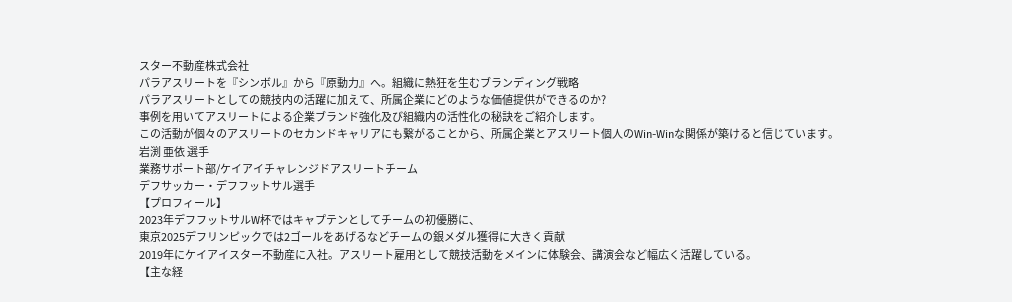スター不動産株式会社
パラアスリートを『シンボル』から『原動力』へ。組織に熱狂を生むブランディング戦略
パラアスリートとしての競技内の活躍に加えて、所属企業にどのような価値提供ができるのか?
事例を用いてアスリートによる企業ブランド強化及び組織内の活性化の秘訣をご紹介します。
この活動が個々のアスリートのセカンドキャリアにも繋がることから、所属企業とアスリート個人のWin-Winな関係が築けると信じています。
岩渕 亜依 選手
業務サポート部/ケイアイチャレンジドアスリートチーム
デフサッカー・デフフットサル選手
【プロフィール】
2023年デフフットサルW杯ではキャプテンとしてチームの初優勝に、
東京2025デフリンピックでは2ゴールをあげるなどチームの銀メダル獲得に大きく貢献
2019年にケイアイスター不動産に入社。アスリート雇用として競技活動をメインに体験会、講演会など幅広く活躍している。
【主な経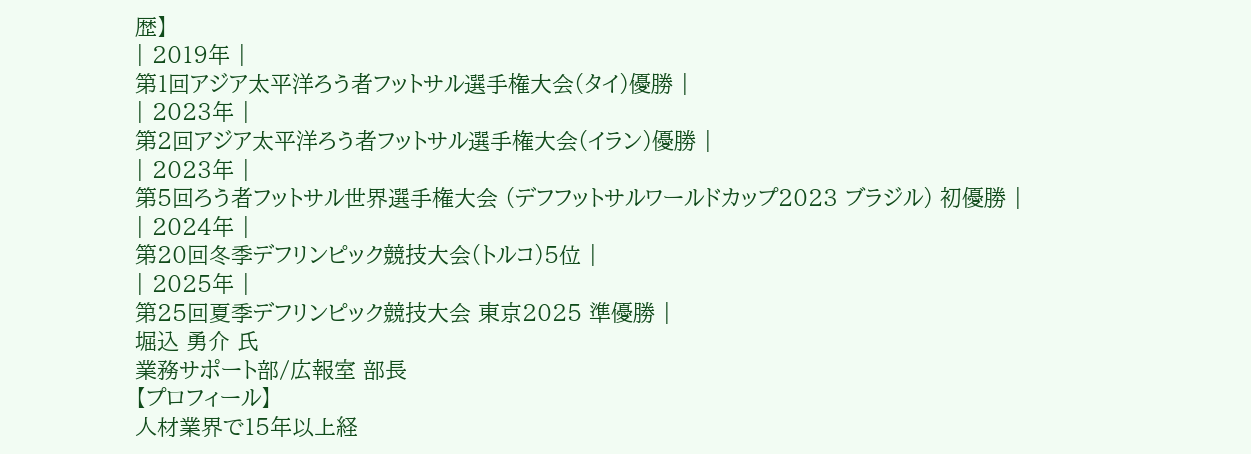歴】
| 2019年 |
第1回アジア太平洋ろう者フットサル選手権大会(タイ)優勝 |
| 2023年 |
第2回アジア太平洋ろう者フットサル選手権大会(イラン)優勝 |
| 2023年 |
第5回ろう者フットサル世界選手権大会 (デフフットサルワールドカップ2023 ブラジル) 初優勝 |
| 2024年 |
第20回冬季デフリンピック競技大会(トルコ)5位 |
| 2025年 |
第25回夏季デフリンピック競技大会 東京2025 準優勝 |
堀込 勇介 氏
業務サポート部/広報室 部長
【プロフィール】
人材業界で15年以上経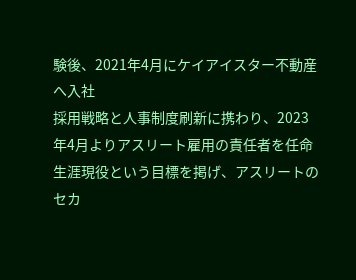験後、2021年4月にケイアイスター不動産へ入社
採用戦略と人事制度刷新に携わり、2023年4月よりアスリート雇用の責任者を任命
生涯現役という目標を掲げ、アスリートのセカ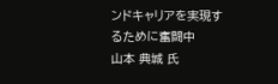ンドキャリアを実現するために奮闘中
山本 典城 氏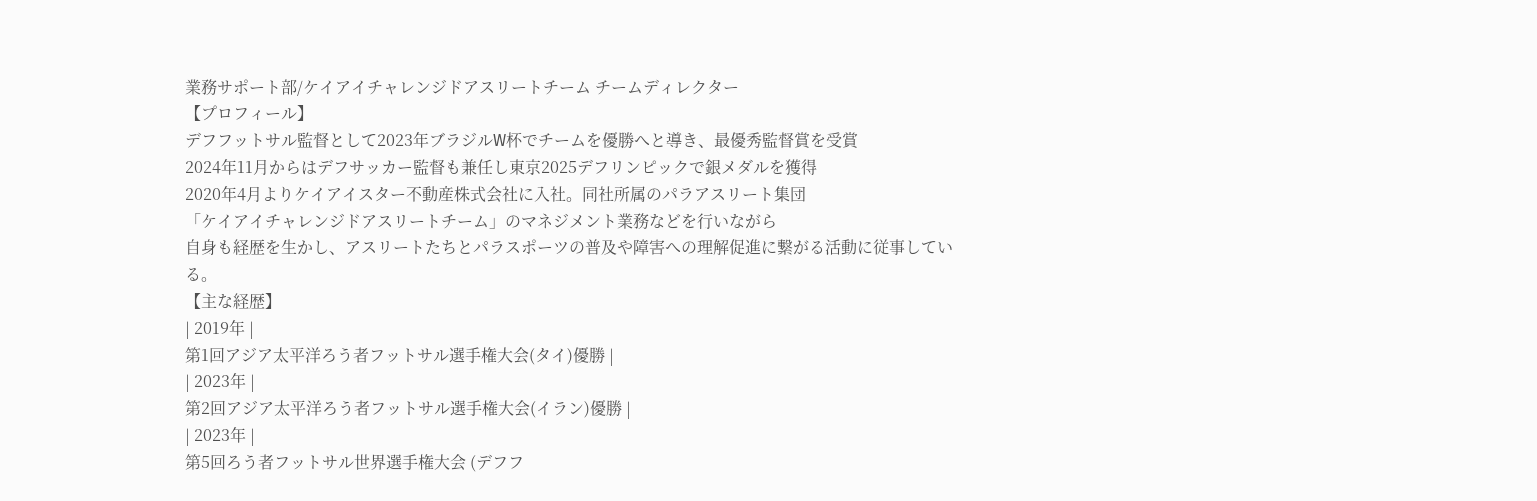業務サポート部/ケイアイチャレンジドアスリートチーム チームディレクター
【プロフィール】
デフフットサル監督として2023年ブラジルW杯でチームを優勝へと導き、最優秀監督賞を受賞
2024年11月からはデフサッカー監督も兼任し東京2025デフリンピックで銀メダルを獲得
2020年4月よりケイアイスター不動産株式会社に入社。同社所属のパラアスリート集団
「ケイアイチャレンジドアスリートチーム」のマネジメント業務などを行いながら
自身も経歴を生かし、アスリートたちとパラスポーツの普及や障害への理解促進に繋がる活動に従事している。
【主な経歴】
| 2019年 |
第1回アジア太平洋ろう者フットサル選手権大会(タイ)優勝 |
| 2023年 |
第2回アジア太平洋ろう者フットサル選手権大会(イラン)優勝 |
| 2023年 |
第5回ろう者フットサル世界選手権大会 (デフフ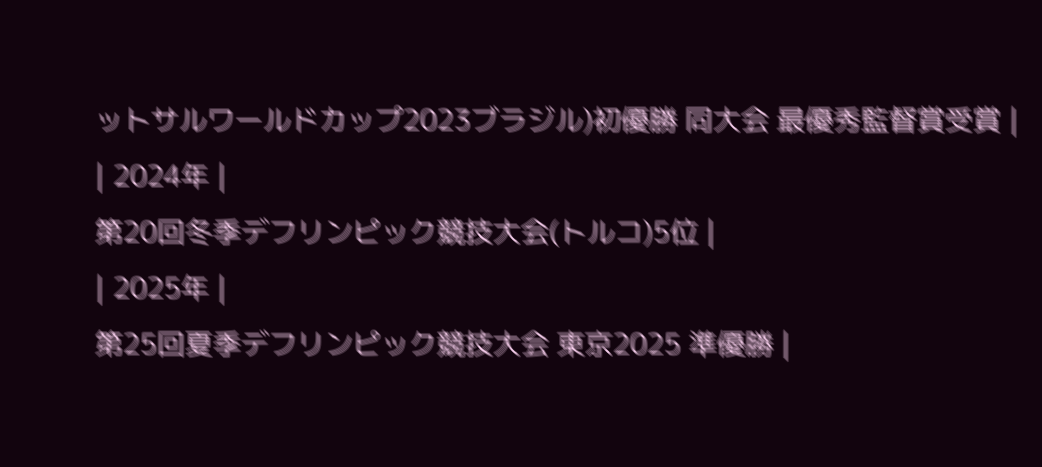ットサルワールドカップ2023ブラジル)初優勝 同大会 最優秀監督賞受賞 |
| 2024年 |
第20回冬季デフリンピック競技大会(トルコ)5位 |
| 2025年 |
第25回夏季デフリンピック競技大会 東京2025 準優勝 |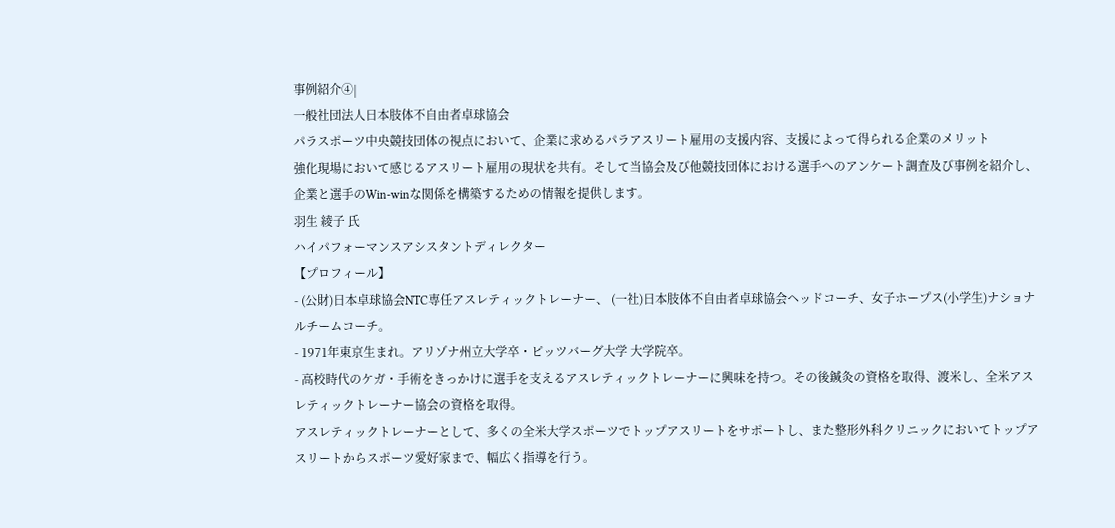事例紹介④|
一般社団法人日本肢体不自由者卓球協会
パラスポーツ中央競技団体の視点において、企業に求めるパラアスリート雇用の支援内容、支援によって得られる企業のメリット
強化現場において感じるアスリート雇用の現状を共有。そして当協会及び他競技団体における選手へのアンケート調査及び事例を紹介し、企業と選手のWin-winな関係を構築するための情報を提供します。
羽生 綾子 氏
ハイパフォーマンスアシスタントディレクター
【プロフィール】
- (公財)日本卓球協会NTC専任アスレティックトレーナー、 (一社)日本肢体不自由者卓球協会ヘッドコーチ、女子ホープス(小学生)ナショナルチームコーチ。
- 1971年東京生まれ。アリゾナ州立大学卒・ピッツバーグ大学 大学院卒。
- 高校時代のケガ・手術をきっかけに選手を支えるアスレティックトレーナーに興味を持つ。その後鍼灸の資格を取得、渡米し、全米アスレティックトレーナー協会の資格を取得。
アスレティックトレーナーとして、多くの全米大学スポーツでトップアスリートをサポートし、また整形外科クリニックにおいてトップアスリートからスポーツ愛好家まで、幅広く指導を行う。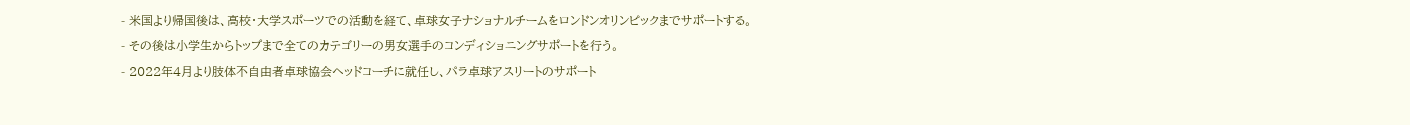- 米国より帰国後は、高校・大学スポーツでの活動を経て、卓球女子ナショナルチームをロンドンオリンピックまでサポートする。
- その後は小学生からトップまで全てのカテゴリーの男女選手のコンディショニングサポートを行う。
- 2022年4月より肢体不自由者卓球協会ヘッドコーチに就任し、パラ卓球アスリートのサポート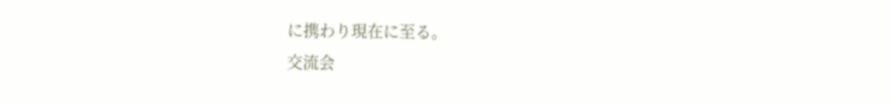に携わり現在に至る。
交流会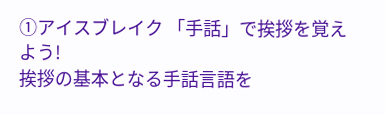①アイスブレイク 「手話」で挨拶を覚えよう!
挨拶の基本となる手話言語を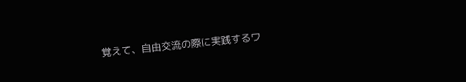覚えて、自由交流の際に実践するワ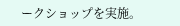ークショップを実施。